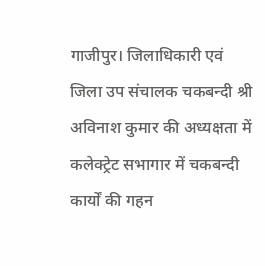गाजीपुर। जिलाधिकारी एवं जिला उप संचालक चकबन्दी श्री अविनाश कुमार की अध्यक्षता में कलेक्ट्रेट सभागार में चकबन्दी कार्यों की गहन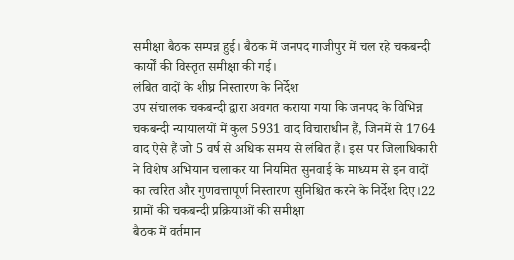समीक्षा बैठक सम्पन्न हुई। बैठक में जनपद गाजीपुर में चल रहे चकबन्दी कार्यों की विस्तृत समीक्षा की गई।
लंबित वादों के शीघ्र निस्तारण के निर्देश
उप संचालक चकबन्दी द्वारा अवगत कराया गया कि जनपद के विभिन्न चकबन्दी न्यायालयों में कुल 5931 वाद विचाराधीन हैं, जिनमें से 1764 वाद ऐसे हैं जो 5 वर्ष से अधिक समय से लंबित हैं। इस पर जिलाधिकारी ने विशेष अभियान चलाकर या नियमित सुनवाई के माध्यम से इन वादों का त्वरित और गुणवत्तापूर्ण निस्तारण सुनिश्चित करने के निर्देश दिए।22 ग्रामों की चकबन्दी प्रक्रियाओं की समीक्षा
बैठक में वर्तमान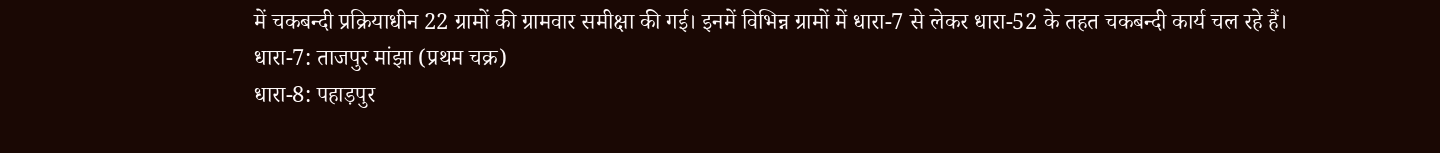में चकबन्दी प्रक्रियाधीन 22 ग्रामों की ग्रामवार समीक्षा की गई। इनमें विभिन्न ग्रामों में धारा-7 से लेकर धारा-52 के तहत चकबन्दी कार्य चल रहे हैं।
धारा-7: ताजपुर मांझा (प्रथम चक्र)
धारा-8: पहाड़पुर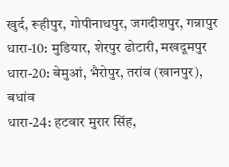खुर्द, रूहीपुर, गोपीनाथपुर, जगदीशपुर, गन्नापुर
धारा-10: मुडियार, शेरपुर ढोटारी, मखदूमपुर
धारा-20: बेमुआं, भैरोपुर, तरांव (खानपुर), बधांव
धारा-24: हटवार मुरार सिंह,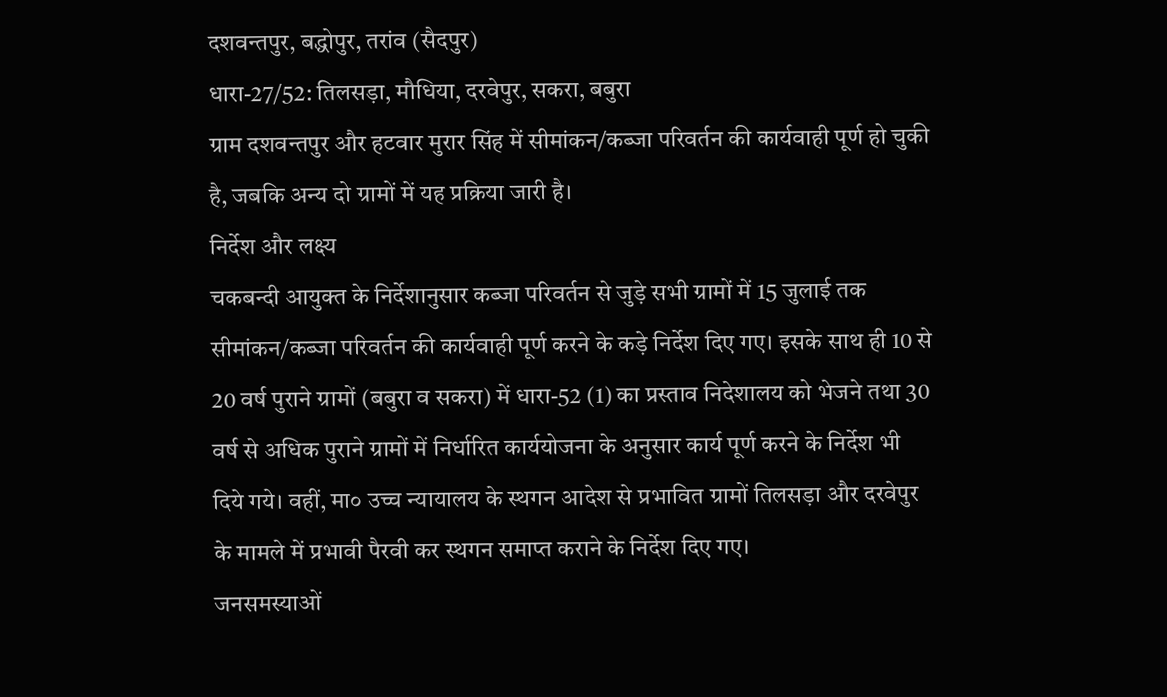दशवन्तपुर, बद्धोपुर, तरांव (सैदपुर)
धारा-27/52: तिलसड़ा, मौधिया, दरवेपुर, सकरा, बबुरा
ग्राम दशवन्तपुर और हटवार मुरार सिंह में सीमांकन/कब्जा परिवर्तन की कार्यवाही पूर्ण हो चुकी है, जबकि अन्य दो ग्रामों में यह प्रक्रिया जारी है।
निर्देश और लक्ष्य
चकबन्दी आयुक्त के निर्देशानुसार कब्जा परिवर्तन से जुड़े सभी ग्रामों में 15 जुलाई तक सीमांकन/कब्जा परिवर्तन की कार्यवाही पूर्ण करने के कड़े निर्देश दिए गए। इसके साथ ही 10 से 20 वर्ष पुराने ग्रामों (बबुरा व सकरा) में धारा-52 (1) का प्रस्ताव निदेशालय को भेजने तथा 30 वर्ष से अधिक पुराने ग्रामों में निर्धारित कार्ययोजना के अनुसार कार्य पूर्ण करने के निर्देश भी दिये गये। वहीं, मा० उच्च न्यायालय के स्थगन आदेश से प्रभावित ग्रामों तिलसड़ा और दरवेपुर के मामले में प्रभावी पैरवी कर स्थगन समाप्त कराने के निर्देश दिए गए।
जनसमस्याओं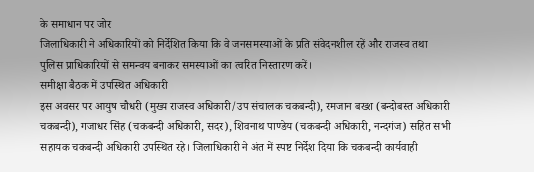के समाधान पर जोर
जिलाधिकारी ने अधिकारियों को निर्देशित किया कि वे जनसमस्याओं के प्रति संवेदनशील रहें और राजस्व तथा पुलिस प्राधिकारियों से समन्वय बनाकर समस्याओं का त्वरित निस्तारण करें।
समीक्षा बैठक में उपस्थित अधिकारी
इस अवसर पर आयुष चौधरी (मुख्य राजस्व अधिकारी/उप संचालक चकबन्दी), रमजान बख्श (बन्दोबस्त अधिकारी चकबन्दी), गजाधर सिंह (चकबन्दी अधिकारी, सदर), शिवनाथ पाण्डेय (चकबन्दी अधिकारी, नन्दगंज) सहित सभी सहायक चकबन्दी अधिकारी उपस्थित रहे। जिलाधिकारी ने अंत में स्पष्ट निर्देश दिया कि चकबन्दी कार्यवाही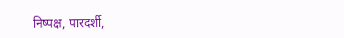निष्पक्ष, पारदर्शी,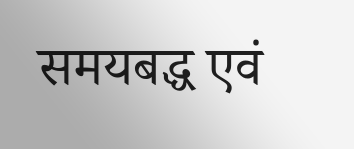समयबद्ध एवं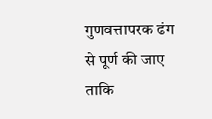गुणवत्तापरक ढंग से पूर्ण की जाए ताकि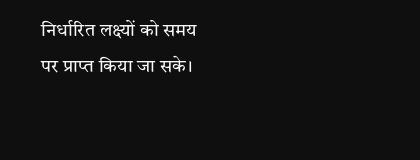निर्धारित लक्ष्यों को समय पर प्राप्त किया जा सके।